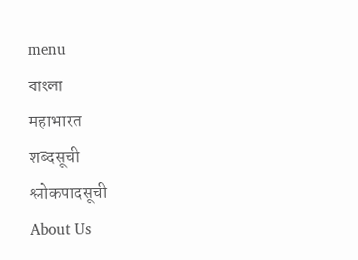menu
বাংলা
महाभारत
शब्दसूची
श्लोकपादसूची
About Us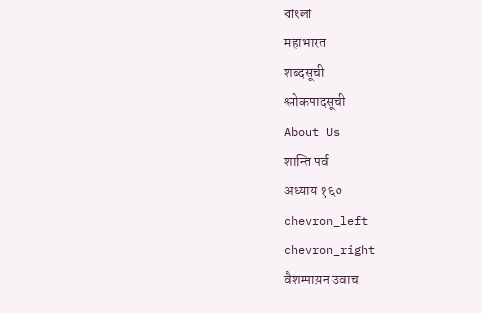বাংলা
महाभारत
शब्दसूची
श्लोकपादसूची
About Us
शान्ति पर्व
अध्याय १६०
chevron_left
chevron_right
वैशम्पाय़न उवाच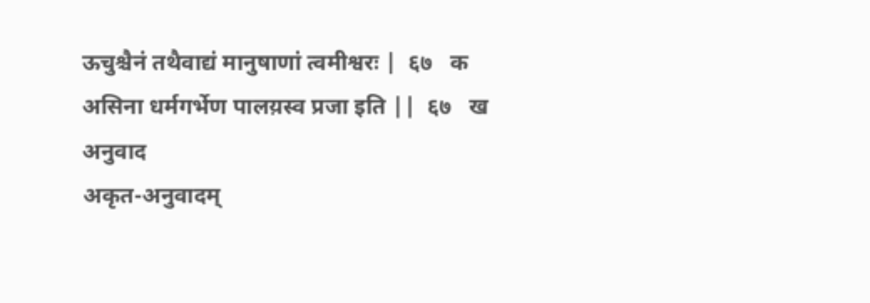ऊचुश्चैनं तथैवाद्यं मानुषाणां त्वमीश्वरः |  ६७   क
असिना धर्मगर्भेण पालय़स्व प्रजा इति ||  ६७   ख
अनुवाद
अकृत-अनुवादम्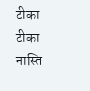टीका
टीका नास्ति